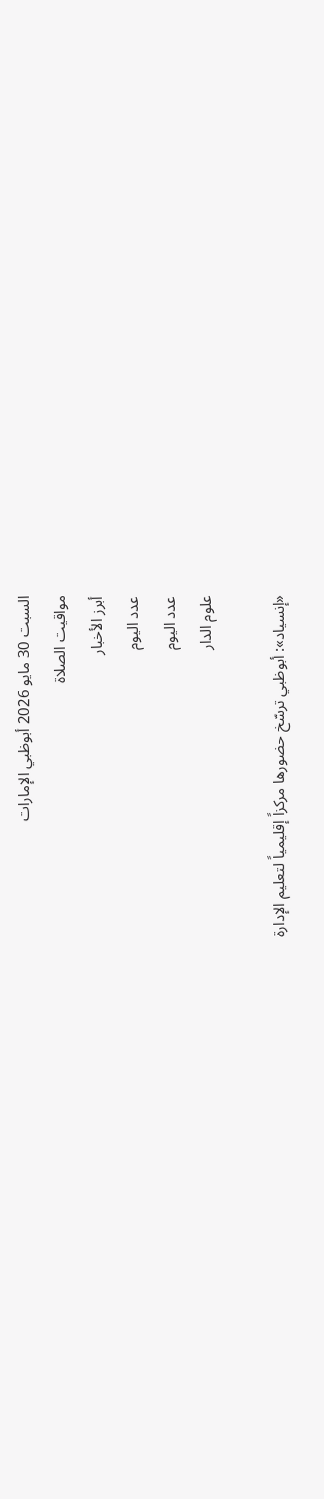السبت 30 مايو 2026 أبوظبي الإمارات
مواقيت الصلاة
أبرز الأخبار
عدد اليوم
عدد اليوم
علوم الدار

«إنسياد»: أبوظبي ترسّخ حضورها مركزاً إقليمياً لتعليم الإدارة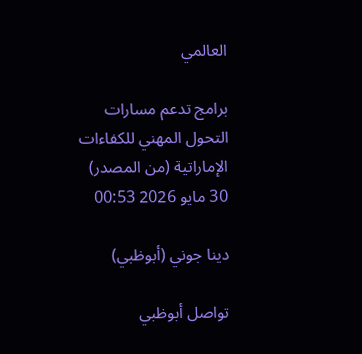العالمي

برامج تدعم مسارات التحول المهني للكفاءات الإماراتية (من المصدر)
30 مايو 2026 00:53

دينا جوني (أبوظبي)

تواصل أبوظبي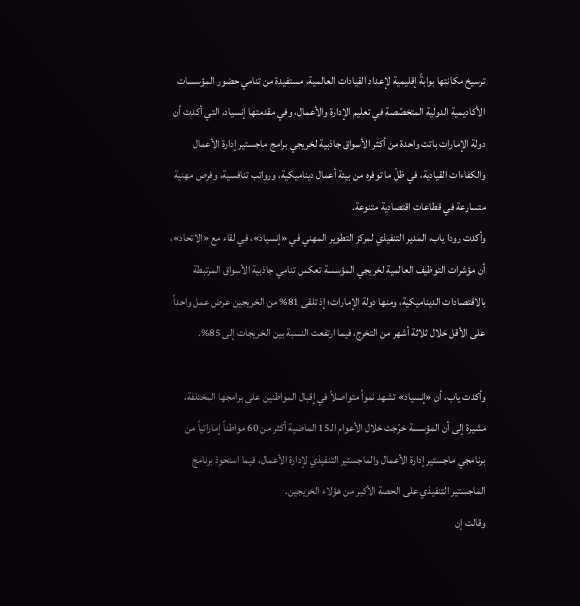ترسيخ مكانتها بوابةً إقليمية لإعداد القيادات العالمية، مستفيدة من تنامي حضور المؤسسات الأكاديمية الدولية المتخصّصة في تعليم الإدارة والأعمال، وفي مقدمتها إنسياد، التي أكدت أن دولة الإمارات باتت واحدة من أكثر الأسواق جاذبية لخريجي برامج ماجستير إدارة الأعمال والكفاءات القيادية، في ظلّ ما توفره من بيئة أعمال ديناميكية، ورواتب تنافسية، وفرص مهنية متسارعة في قطاعات اقتصادية متنوعة.
وأكدت رودا ياب، المدير التنفيذي لمركز التطوير المهني في «إنسياد»، في لقاء مع «الاتحاد»، أن مؤشرات التوظيف العالمية لخريجي المؤسسة تعكس تنامي جاذبية الأسواق المرتبطة بالاقتصادات الديناميكية، ومنها دولة الإمارات؛ إذ تلقى 81% من الخريجين عرض عمل واحداً على الأقل خلال ثلاثة أشهر من التخرج، فيما ارتفعت النسبة بين الخريجات إلى 85%.

وأكدت ياب، أن «إنسياد» تشهد نمواً متواصلاً في إقبال المواطنين على برامجها المختلفة، مشيرة إلى أن المؤسسة خرّجت خلال الأعوام الـ15 الماضية أكثر من 60 مواطناً إماراتياً من برنامجي ماجستير إدارة الأعمال والماجستير التنفيذي لإدارة الأعمال، فيما استحوذ برنامج الماجستير التنفيذي على الحصة الأكبر من هؤلاء الخريجين.
وقالت إن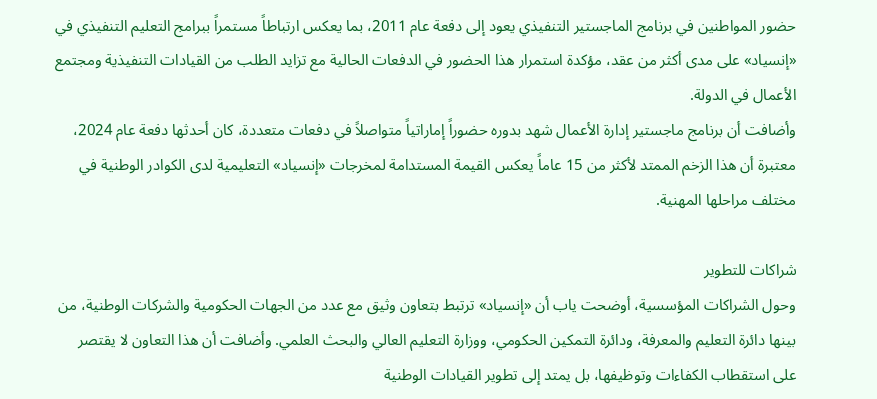حضور المواطنين في برنامج الماجستير التنفيذي يعود إلى دفعة عام 2011، بما يعكس ارتباطاً مستمراً ببرامج التعليم التنفيذي في «إنسياد» على مدى أكثر من عقد، مؤكدة استمرار هذا الحضور في الدفعات الحالية مع تزايد الطلب من القيادات التنفيذية ومجتمع الأعمال في الدولة.
وأضافت أن برنامج ماجستير إدارة الأعمال شهد بدوره حضوراً إماراتياً متواصلاً في دفعات متعددة، كان أحدثها دفعة عام 2024، معتبرة أن هذا الزخم الممتد لأكثر من 15 عاماً يعكس القيمة المستدامة لمخرجات «إنسياد» التعليمية لدى الكوادر الوطنية في مختلف مراحلها المهنية.

شراكات للتطوير
وحول الشراكات المؤسسية، أوضحت ياب أن «إنسياد» ترتبط بتعاون وثيق مع عدد من الجهات الحكومية والشركات الوطنية، من بينها دائرة التعليم والمعرفة، ودائرة التمكين الحكومي، ووزارة التعليم العالي والبحث العلمي. وأضافت أن هذا التعاون لا يقتصر على استقطاب الكفاءات وتوظيفها، بل يمتد إلى تطوير القيادات الوطنية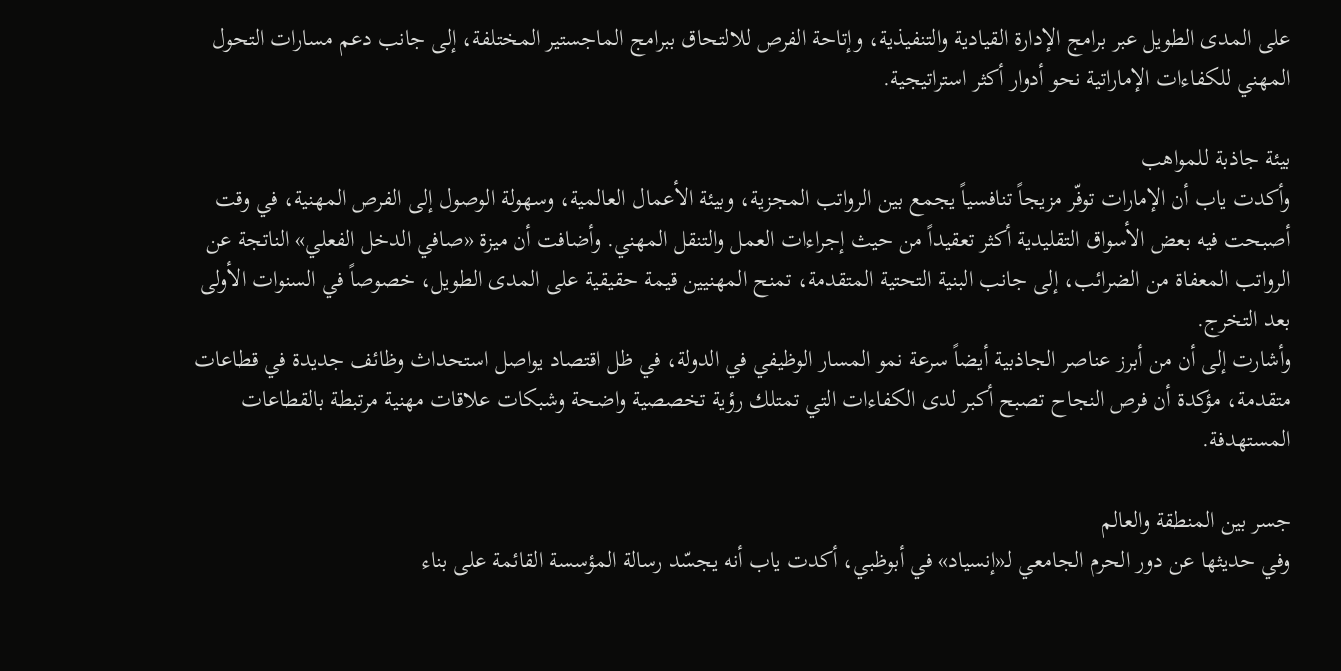على المدى الطويل عبر برامج الإدارة القيادية والتنفيذية، وإتاحة الفرص للالتحاق ببرامج الماجستير المختلفة، إلى جانب دعم مسارات التحول المهني للكفاءات الإماراتية نحو أدوار أكثر استراتيجية.

بيئة جاذبة للمواهب
وأكدت ياب أن الإمارات توفّر مزيجاً تنافسياً يجمع بين الرواتب المجزية، وبيئة الأعمال العالمية، وسهولة الوصول إلى الفرص المهنية، في وقت أصبحت فيه بعض الأسواق التقليدية أكثر تعقيداً من حيث إجراءات العمل والتنقل المهني. وأضافت أن ميزة «صافي الدخل الفعلي» الناتجة عن الرواتب المعفاة من الضرائب، إلى جانب البنية التحتية المتقدمة، تمنح المهنيين قيمة حقيقية على المدى الطويل، خصوصاً في السنوات الأولى بعد التخرج.
وأشارت إلى أن من أبرز عناصر الجاذبية أيضاً سرعة نمو المسار الوظيفي في الدولة، في ظل اقتصاد يواصل استحداث وظائف جديدة في قطاعات متقدمة، مؤكدة أن فرص النجاح تصبح أكبر لدى الكفاءات التي تمتلك رؤية تخصصية واضحة وشبكات علاقات مهنية مرتبطة بالقطاعات المستهدفة.

جسر بين المنطقة والعالم
وفي حديثها عن دور الحرم الجامعي لـ«إنسياد» في أبوظبي، أكدت ياب أنه يجسّد رسالة المؤسسة القائمة على بناء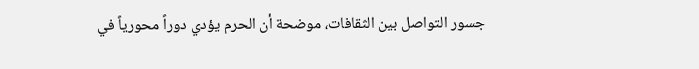جسور التواصل بين الثقافات، موضحة أن الحرم يؤدي دوراً محورياً في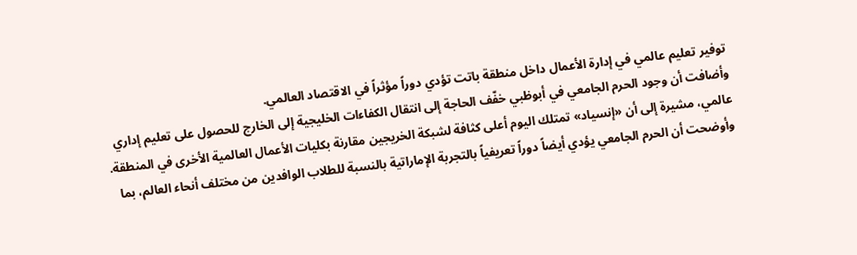توفير تعليم عالمي في إدارة الأعمال داخل منطقة باتت تؤدي دوراً مؤثراً في الاقتصاد العالمي.
وأضافت أن وجود الحرم الجامعي في أبوظبي خفّف الحاجة إلى انتقال الكفاءات الخليجية إلى الخارج للحصول على تعليم إداري عالمي، مشيرة إلى أن «إنسياد» تمتلك اليوم أعلى كثافة لشبكة الخريجين مقارنة بكليات الأعمال العالمية الأخرى في المنطقة.
وأوضحت أن الحرم الجامعي يؤدي أيضاً دوراً تعريفياً بالتجربة الإماراتية بالنسبة للطلاب الوافدين من مختلف أنحاء العالم، بما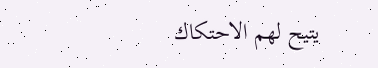يتيح لهم الاحتكاك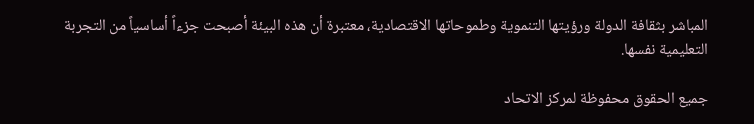المباشر بثقافة الدولة ورؤيتها التنموية وطموحاتها الاقتصادية، معتبرة أن هذه البيئة أصبحت جزءاً أساسياً من التجربة التعليمية نفسها.

جميع الحقوق محفوظة لمركز الاتحاد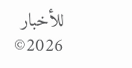للأخبار 2026©